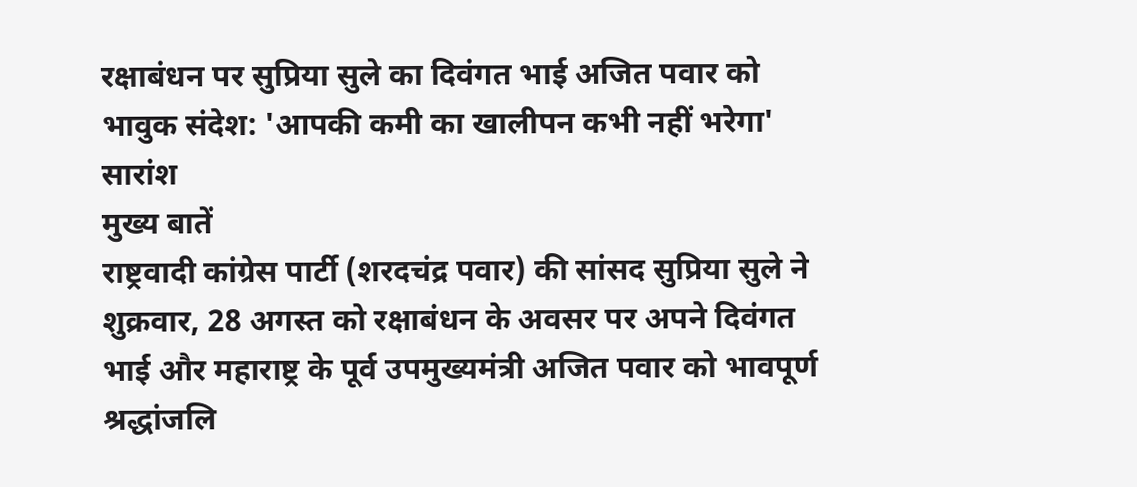रक्षाबंधन पर सुप्रिया सुले का दिवंगत भाई अजित पवार को भावुक संदेश: 'आपकी कमी का खालीपन कभी नहीं भरेगा'
सारांश
मुख्य बातें
राष्ट्रवादी कांग्रेस पार्टी (शरदचंद्र पवार) की सांसद सुप्रिया सुले ने शुक्रवार, 28 अगस्त को रक्षाबंधन के अवसर पर अपने दिवंगत भाई और महाराष्ट्र के पूर्व उपमुख्यमंत्री अजित पवार को भावपूर्ण श्रद्धांजलि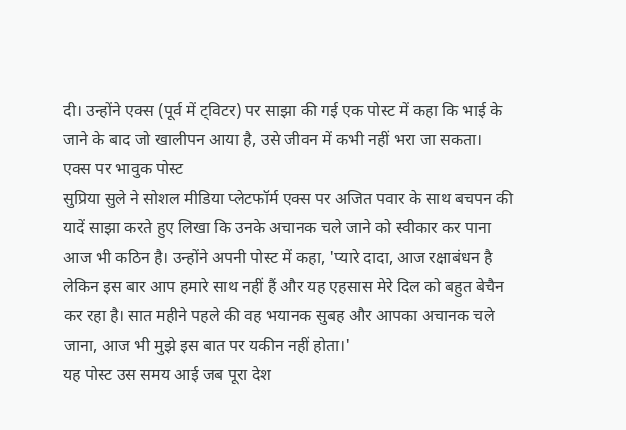दी। उन्होंने एक्स (पूर्व में ट्विटर) पर साझा की गई एक पोस्ट में कहा कि भाई के जाने के बाद जो खालीपन आया है, उसे जीवन में कभी नहीं भरा जा सकता।
एक्स पर भावुक पोस्ट
सुप्रिया सुले ने सोशल मीडिया प्लेटफॉर्म एक्स पर अजित पवार के साथ बचपन की यादें साझा करते हुए लिखा कि उनके अचानक चले जाने को स्वीकार कर पाना आज भी कठिन है। उन्होंने अपनी पोस्ट में कहा, 'प्यारे दादा, आज रक्षाबंधन है लेकिन इस बार आप हमारे साथ नहीं हैं और यह एहसास मेरे दिल को बहुत बेचैन कर रहा है। सात महीने पहले की वह भयानक सुबह और आपका अचानक चले जाना, आज भी मुझे इस बात पर यकीन नहीं होता।'
यह पोस्ट उस समय आई जब पूरा देश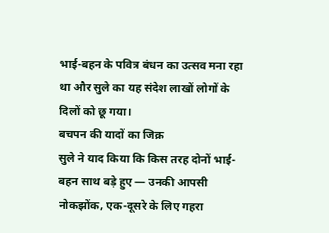भाई-बहन के पवित्र बंधन का उत्सव मना रहा था और सुले का यह संदेश लाखों लोगों के दिलों को छू गया।
बचपन की यादों का जिक्र
सुले ने याद किया कि किस तरह दोनों भाई-बहन साथ बड़े हुए — उनकी आपसी नोकझोंक, एक-दूसरे के लिए गहरा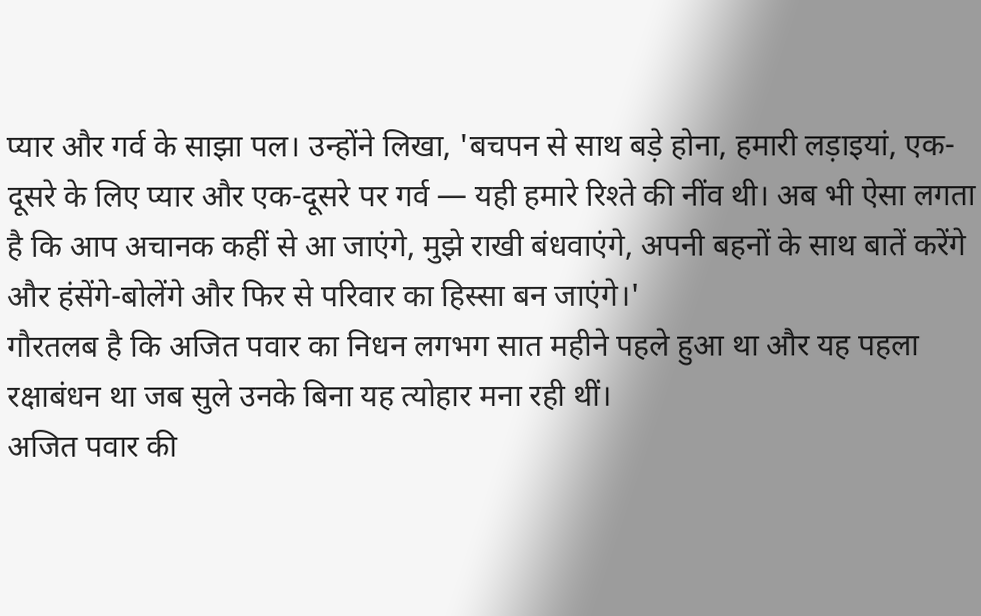प्यार और गर्व के साझा पल। उन्होंने लिखा, 'बचपन से साथ बड़े होना, हमारी लड़ाइयां, एक-दूसरे के लिए प्यार और एक-दूसरे पर गर्व — यही हमारे रिश्ते की नींव थी। अब भी ऐसा लगता है कि आप अचानक कहीं से आ जाएंगे, मुझे राखी बंधवाएंगे, अपनी बहनों के साथ बातें करेंगे और हंसेंगे-बोलेंगे और फिर से परिवार का हिस्सा बन जाएंगे।'
गौरतलब है कि अजित पवार का निधन लगभग सात महीने पहले हुआ था और यह पहला रक्षाबंधन था जब सुले उनके बिना यह त्योहार मना रही थीं।
अजित पवार की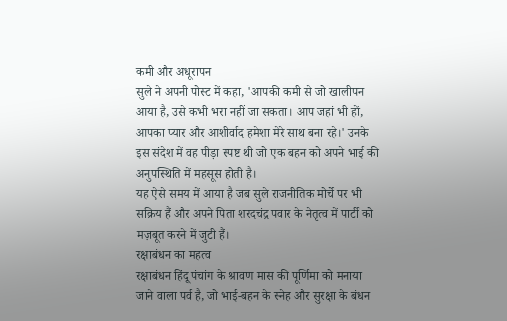कमी और अधूरापन
सुले ने अपनी पोस्ट में कहा, 'आपकी कमी से जो खालीपन आया है, उसे कभी भरा नहीं जा सकता। आप जहां भी हों, आपका प्यार और आशीर्वाद हमेशा मेरे साथ बना रहे।' उनके इस संदेश में वह पीड़ा स्पष्ट थी जो एक बहन को अपने भाई की अनुपस्थिति में महसूस होती है।
यह ऐसे समय में आया है जब सुले राजनीतिक मोर्चे पर भी सक्रिय हैं और अपने पिता शरदचंद्र पवार के नेतृत्व में पार्टी को मज़बूत करने में जुटी हैं।
रक्षाबंधन का महत्व
रक्षाबंधन हिंदू पंचांग के श्रावण मास की पूर्णिमा को मनाया जाने वाला पर्व है, जो भाई-बहन के स्नेह और सुरक्षा के बंधन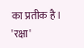का प्रतीक है। 'रक्षा'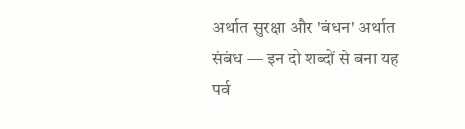अर्थात सुरक्षा और 'बंधन' अर्थात संबंध — इन दो शब्दों से बना यह पर्व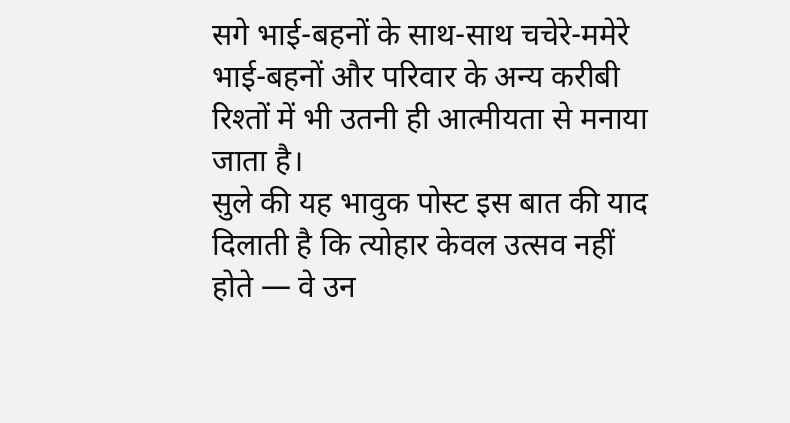सगे भाई-बहनों के साथ-साथ चचेरे-ममेरे भाई-बहनों और परिवार के अन्य करीबी रिश्तों में भी उतनी ही आत्मीयता से मनाया जाता है।
सुले की यह भावुक पोस्ट इस बात की याद दिलाती है कि त्योहार केवल उत्सव नहीं होते — वे उन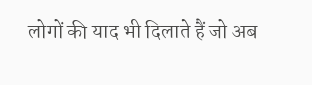लोगों की याद भी दिलाते हैं जो अब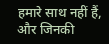हमारे साथ नहीं हैं, और जिनकी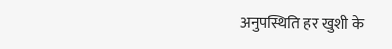अनुपस्थिति हर खुशी के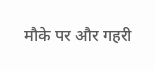मौके पर और गहरी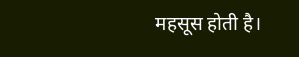महसूस होती है।